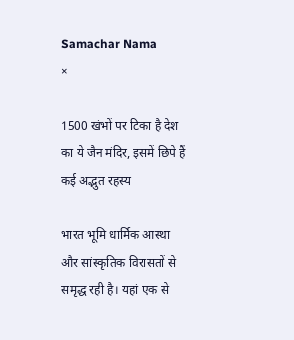Samachar Nama
×

1500 खंभों पर टिका है देश का ये जैन मंदिर, इसमें छिपे हैं कई अद्भुत रहस्य

भारत भूमि धार्मिक आस्था और सांस्कृतिक विरासतों से समृद्ध रही है। यहां एक से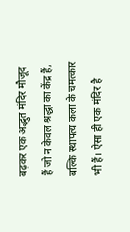बढ़कर एक अद्भुत मंदिर मौजूद हैं जो न केवल श्रद्धा का केंद्र हैं, बल्कि स्थापत्य कला के चमत्कार भी हैं। ऐसा ही एक मंदिर है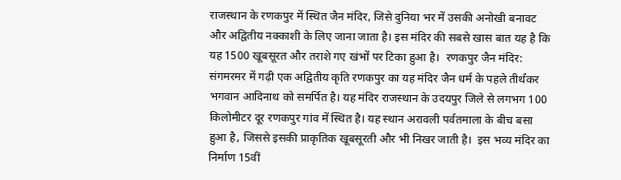राजस्थान के रणकपुर में स्थित जैन मंदिर, जिसे दुनिया भर में उसकी अनोखी बनावट और अद्वितीय नक्काशी के लिए जाना जाता है। इस मंदिर की सबसे खास बात यह है कि यह 1500 खूबसूरत और तराशे गए खंभों पर टिका हुआ है।  रणकपुर जैन मंदिर: संगमरमर में गढ़ी एक अद्वितीय कृति रणकपुर का यह मंदिर जैन धर्म के पहले तीर्थंकर भगवान आदिनाथ को समर्पित है। यह मंदिर राजस्थान के उदयपुर जिले से लगभग 100 किलोमीटर दूर रणकपुर गांव में स्थित है। यह स्थान अरावली पर्वतमाला के बीच बसा हुआ है, जिससे इसकी प्राकृतिक खूबसूरती और भी निखर जाती है।  इस भव्य मंदिर का निर्माण 15वीं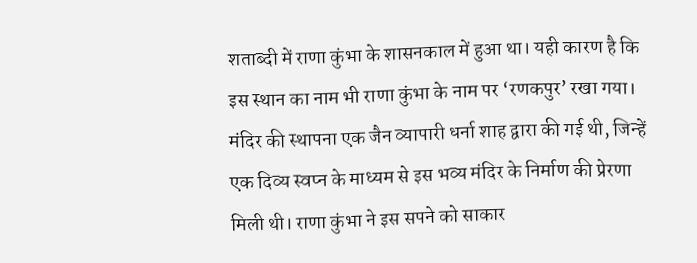शताब्दी में राणा कुंभा के शासनकाल में हुआ था। यही कारण है कि इस स्थान का नाम भी राणा कुंभा के नाम पर ‘रणकपुर’ रखा गया। मंदिर की स्थापना एक जैन व्यापारी धर्ना शाह द्वारा की गई थी, जिन्हें एक दिव्य स्वप्न के माध्यम से इस भव्य मंदिर के निर्माण की प्रेरणा मिली थी। राणा कुंभा ने इस सपने को साकार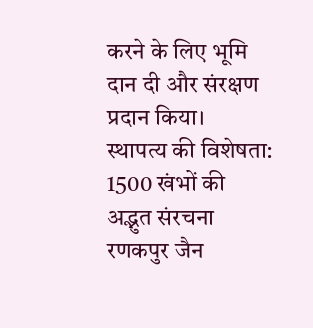करने के लिए भूमि दान दी और संरक्षण प्रदान किया।  स्थापत्य की विशेषता: 1500 खंभों की अद्भुत संरचना रणकपुर जैन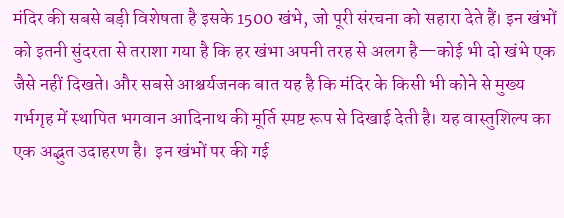मंदिर की सबसे बड़ी विशेषता है इसके 1500 खंभे, जो पूरी संरचना को सहारा देते हैं। इन खंभों को इतनी सुंदरता से तराशा गया है कि हर खंभा अपनी तरह से अलग है—कोई भी दो खंभे एक जैसे नहीं दिखते। और सबसे आश्चर्यजनक बात यह है कि मंदिर के किसी भी कोने से मुख्य गर्भगृह में स्थापित भगवान आदिनाथ की मूर्ति स्पष्ट रूप से दिखाई देती है। यह वास्तुशिल्प का एक अद्भुत उदाहरण है।  इन खंभों पर की गई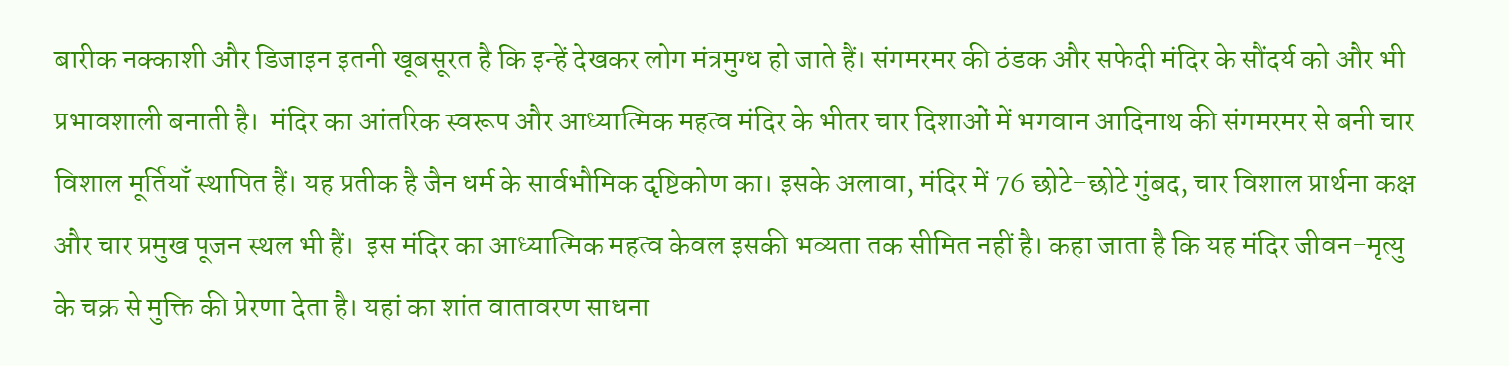बारीक नक्काशी और डिजाइन इतनी खूबसूरत है कि इन्हें देखकर लोग मंत्रमुग्ध हो जाते हैं। संगमरमर की ठंडक और सफेदी मंदिर के सौंदर्य को और भी प्रभावशाली बनाती है।  मंदिर का आंतरिक स्वरूप और आध्यात्मिक महत्व मंदिर के भीतर चार दिशाओं में भगवान आदिनाथ की संगमरमर से बनी चार विशाल मूर्तियाँ स्थापित हैं। यह प्रतीक है जैन धर्म के सार्वभौमिक दृष्टिकोण का। इसके अलावा, मंदिर में 76 छोटे-छोटे गुंबद, चार विशाल प्रार्थना कक्ष और चार प्रमुख पूजन स्थल भी हैं।  इस मंदिर का आध्यात्मिक महत्व केवल इसकी भव्यता तक सीमित नहीं है। कहा जाता है कि यह मंदिर जीवन-मृत्यु के चक्र से मुक्ति की प्रेरणा देता है। यहां का शांत वातावरण साधना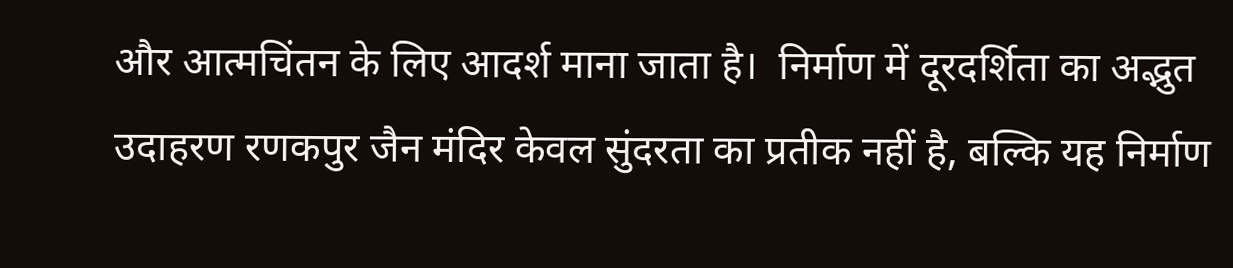और आत्मचिंतन के लिए आदर्श माना जाता है।  निर्माण में दूरदर्शिता का अद्भुत उदाहरण रणकपुर जैन मंदिर केवल सुंदरता का प्रतीक नहीं है, बल्कि यह निर्माण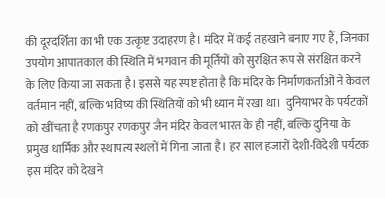की दूरदर्शिता का भी एक उत्कृष्ट उदाहरण है। मंदिर में कई तहखाने बनाए गए हैं, जिनका उपयोग आपातकाल की स्थिति में भगवान की मूर्तियों को सुरक्षित रूप से संरक्षित करने के लिए किया जा सकता है। इससे यह स्पष्ट होता है कि मंदिर के निर्माणकर्ताओं ने केवल वर्तमान नहीं, बल्कि भविष्य की स्थितियों को भी ध्यान में रखा था।  दुनियाभर के पर्यटकों को खींचता है रणकपुर रणकपुर जैन मंदिर केवल भारत के ही नहीं, बल्कि दुनिया के प्रमुख धार्मिक और स्थापत्य स्थलों में गिना जाता है। हर साल हजारों देशी-विदेशी पर्यटक इस मंदिर को देखने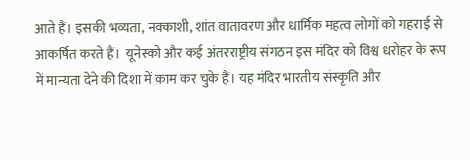आते हैं। इसकी भव्यता, नक्काशी, शांत वातावरण और धार्मिक महत्व लोगों को गहराई से आकर्षित करते हैं।  यूनेस्को और कई अंतरराष्ट्रीय संगठन इस मंदिर को विश्व धरोहर के रूप में मान्यता देने की दिशा में काम कर चुके हैं। यह मंदिर भारतीय संस्कृति और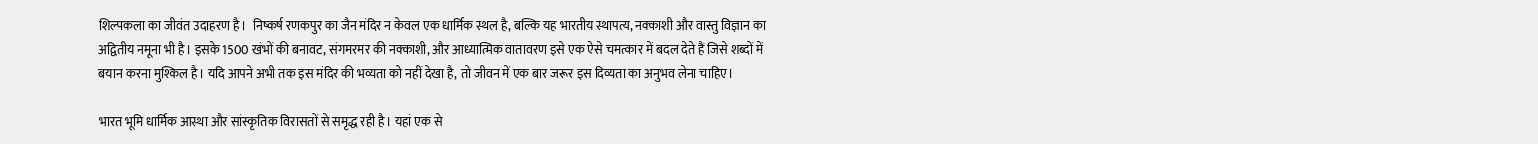शिल्पकला का जीवंत उदाहरण है।  निष्कर्ष रणकपुर का जैन मंदिर न केवल एक धार्मिक स्थल है, बल्कि यह भारतीय स्थापत्य, नक्काशी और वास्तु विज्ञान का अद्वितीय नमूना भी है। इसके 1500 खंभों की बनावट, संगमरमर की नक्काशी, और आध्यात्मिक वातावरण इसे एक ऐसे चमत्कार में बदल देते हैं जिसे शब्दों में बयान करना मुश्किल है। यदि आपने अभी तक इस मंदिर की भव्यता को नहीं देखा है, तो जीवन में एक बार जरूर इस दिव्यता का अनुभव लेना चाहिए।

भारत भूमि धार्मिक आस्था और सांस्कृतिक विरासतों से समृद्ध रही है। यहां एक से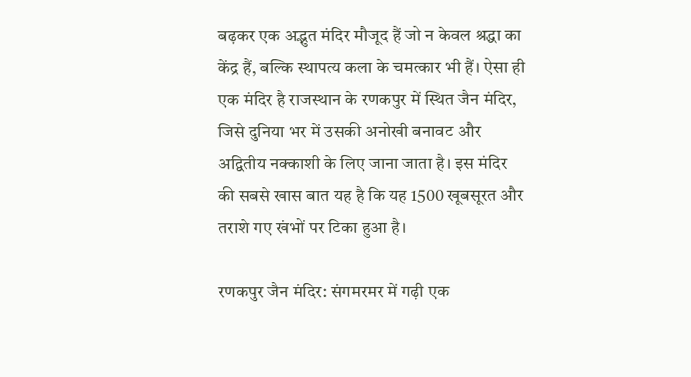बढ़कर एक अद्भुत मंदिर मौजूद हैं जो न केवल श्रद्धा का केंद्र हैं, बल्कि स्थापत्य कला के चमत्कार भी हैं। ऐसा ही एक मंदिर है राजस्थान के रणकपुर में स्थित जैन मंदिर, जिसे दुनिया भर में उसकी अनोखी बनावट और अद्वितीय नक्काशी के लिए जाना जाता है। इस मंदिर की सबसे खास बात यह है कि यह 1500 खूबसूरत और तराशे गए खंभों पर टिका हुआ है।

रणकपुर जैन मंदिर: संगमरमर में गढ़ी एक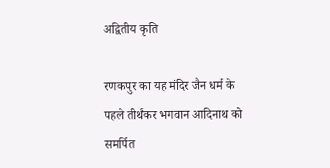अद्वितीय कृति

रणकपुर का यह मंदिर जैन धर्म के पहले तीर्थंकर भगवान आदिनाथ को समर्पित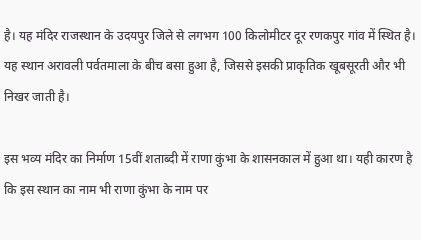है। यह मंदिर राजस्थान के उदयपुर जिले से लगभग 100 किलोमीटर दूर रणकपुर गांव में स्थित है। यह स्थान अरावली पर्वतमाला के बीच बसा हुआ है, जिससे इसकी प्राकृतिक खूबसूरती और भी निखर जाती है।

इस भव्य मंदिर का निर्माण 15वीं शताब्दी में राणा कुंभा के शासनकाल में हुआ था। यही कारण है कि इस स्थान का नाम भी राणा कुंभा के नाम पर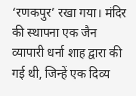‘रणकपुर’ रखा गया। मंदिर की स्थापना एक जैन व्यापारी धर्ना शाह द्वारा की गई थी, जिन्हें एक दिव्य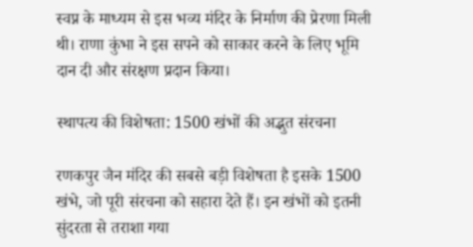स्वप्न के माध्यम से इस भव्य मंदिर के निर्माण की प्रेरणा मिली थी। राणा कुंभा ने इस सपने को साकार करने के लिए भूमि दान दी और संरक्षण प्रदान किया।

स्थापत्य की विशेषता: 1500 खंभों की अद्भुत संरचना

रणकपुर जैन मंदिर की सबसे बड़ी विशेषता है इसके 1500 खंभे, जो पूरी संरचना को सहारा देते हैं। इन खंभों को इतनी सुंदरता से तराशा गया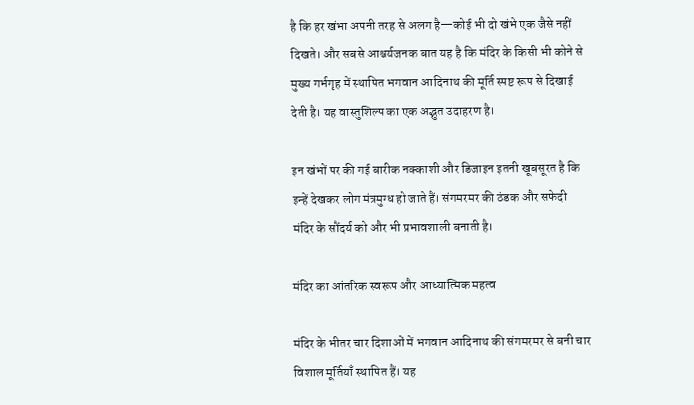है कि हर खंभा अपनी तरह से अलग है—कोई भी दो खंभे एक जैसे नहीं दिखते। और सबसे आश्चर्यजनक बात यह है कि मंदिर के किसी भी कोने से मुख्य गर्भगृह में स्थापित भगवान आदिनाथ की मूर्ति स्पष्ट रूप से दिखाई देती है। यह वास्तुशिल्प का एक अद्भुत उदाहरण है।

इन खंभों पर की गई बारीक नक्काशी और डिजाइन इतनी खूबसूरत है कि इन्हें देखकर लोग मंत्रमुग्ध हो जाते हैं। संगमरमर की ठंडक और सफेदी मंदिर के सौंदर्य को और भी प्रभावशाली बनाती है।

मंदिर का आंतरिक स्वरूप और आध्यात्मिक महत्व

मंदिर के भीतर चार दिशाओं में भगवान आदिनाथ की संगमरमर से बनी चार विशाल मूर्तियाँ स्थापित हैं। यह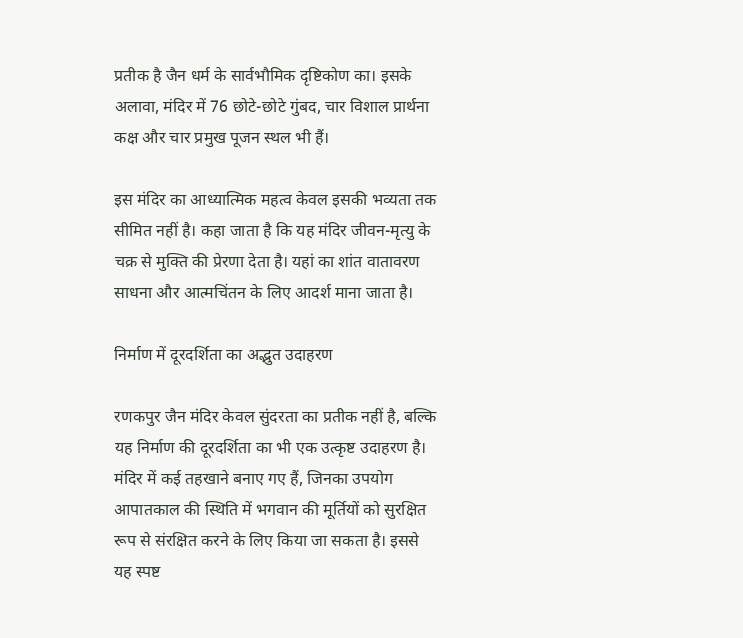प्रतीक है जैन धर्म के सार्वभौमिक दृष्टिकोण का। इसके अलावा, मंदिर में 76 छोटे-छोटे गुंबद, चार विशाल प्रार्थना कक्ष और चार प्रमुख पूजन स्थल भी हैं।

इस मंदिर का आध्यात्मिक महत्व केवल इसकी भव्यता तक सीमित नहीं है। कहा जाता है कि यह मंदिर जीवन-मृत्यु के चक्र से मुक्ति की प्रेरणा देता है। यहां का शांत वातावरण साधना और आत्मचिंतन के लिए आदर्श माना जाता है।

निर्माण में दूरदर्शिता का अद्भुत उदाहरण

रणकपुर जैन मंदिर केवल सुंदरता का प्रतीक नहीं है, बल्कि यह निर्माण की दूरदर्शिता का भी एक उत्कृष्ट उदाहरण है। मंदिर में कई तहखाने बनाए गए हैं, जिनका उपयोग आपातकाल की स्थिति में भगवान की मूर्तियों को सुरक्षित रूप से संरक्षित करने के लिए किया जा सकता है। इससे यह स्पष्ट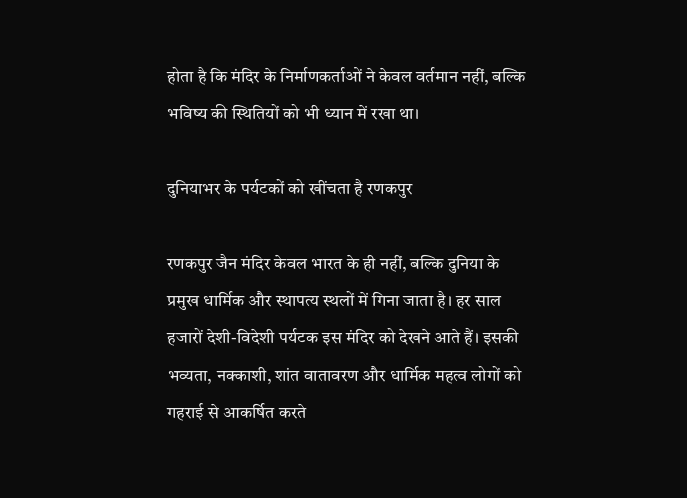होता है कि मंदिर के निर्माणकर्ताओं ने केवल वर्तमान नहीं, बल्कि भविष्य की स्थितियों को भी ध्यान में रखा था।

दुनियाभर के पर्यटकों को खींचता है रणकपुर

रणकपुर जैन मंदिर केवल भारत के ही नहीं, बल्कि दुनिया के प्रमुख धार्मिक और स्थापत्य स्थलों में गिना जाता है। हर साल हजारों देशी-विदेशी पर्यटक इस मंदिर को देखने आते हैं। इसकी भव्यता, नक्काशी, शांत वातावरण और धार्मिक महत्व लोगों को गहराई से आकर्षित करते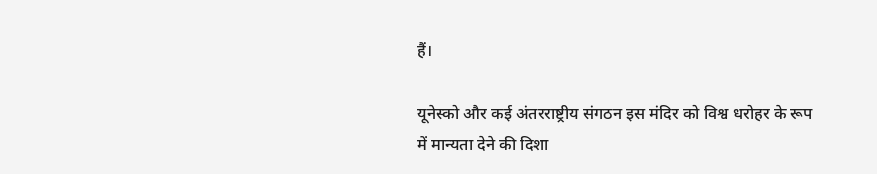हैं।

यूनेस्को और कई अंतरराष्ट्रीय संगठन इस मंदिर को विश्व धरोहर के रूप में मान्यता देने की दिशा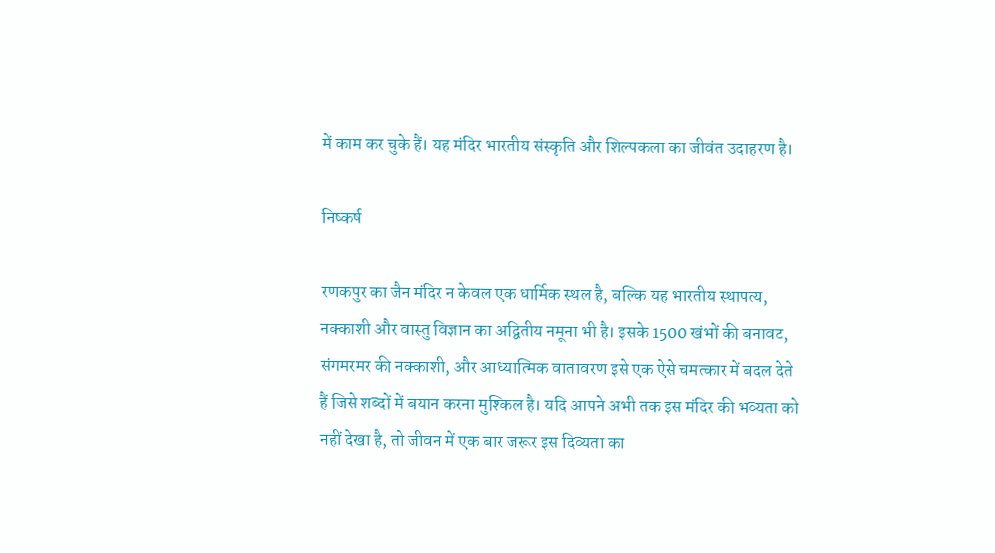में काम कर चुके हैं। यह मंदिर भारतीय संस्कृति और शिल्पकला का जीवंत उदाहरण है।

निष्कर्ष

रणकपुर का जैन मंदिर न केवल एक धार्मिक स्थल है, बल्कि यह भारतीय स्थापत्य, नक्काशी और वास्तु विज्ञान का अद्वितीय नमूना भी है। इसके 1500 खंभों की बनावट, संगमरमर की नक्काशी, और आध्यात्मिक वातावरण इसे एक ऐसे चमत्कार में बदल देते हैं जिसे शब्दों में बयान करना मुश्किल है। यदि आपने अभी तक इस मंदिर की भव्यता को नहीं देखा है, तो जीवन में एक बार जरूर इस दिव्यता का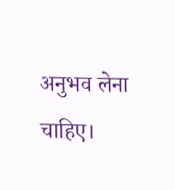अनुभव लेना चाहिए।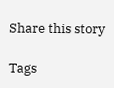Share this story

Tags